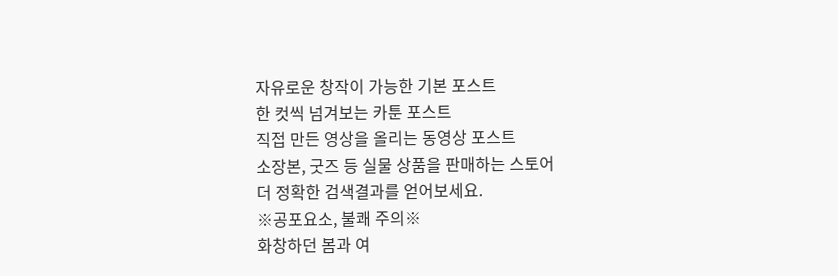자유로운 창작이 가능한 기본 포스트
한 컷씩 넘겨보는 카툰 포스트
직접 만든 영상을 올리는 동영상 포스트
소장본, 굿즈 등 실물 상품을 판매하는 스토어
더 정확한 검색결과를 얻어보세요.
※공포요소, 불쾌 주의※
화창하던 봄과 여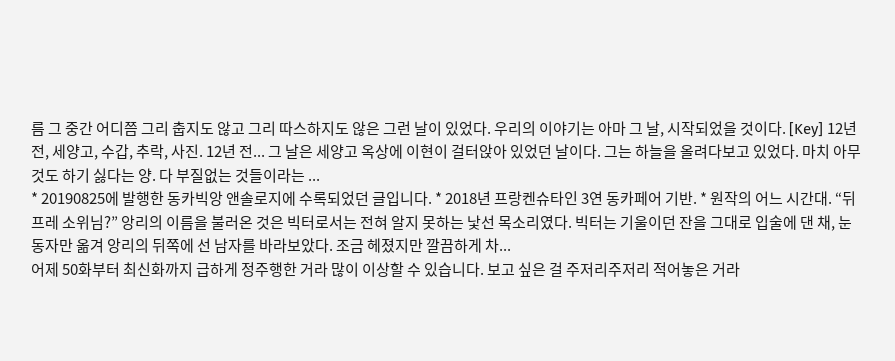름 그 중간 어디쯤 그리 춥지도 않고 그리 따스하지도 않은 그런 날이 있었다. 우리의 이야기는 아마 그 날, 시작되었을 것이다. [Key] 12년 전, 세양고, 수갑, 추락, 사진. 12년 전... 그 날은 세양고 옥상에 이현이 걸터앉아 있었던 날이다. 그는 하늘을 올려다보고 있었다. 마치 아무것도 하기 싫다는 양. 다 부질없는 것들이라는 ...
* 20190825에 발행한 동카빅앙 앤솔로지에 수록되었던 글입니다. * 2018년 프랑켄슈타인 3연 동카페어 기반. * 원작의 어느 시간대. “뒤프레 소위님?” 앙리의 이름을 불러온 것은 빅터로서는 전혀 알지 못하는 낯선 목소리였다. 빅터는 기울이던 잔을 그대로 입술에 댄 채, 눈동자만 옮겨 앙리의 뒤쪽에 선 남자를 바라보았다. 조금 헤졌지만 깔끔하게 차...
어제 50화부터 최신화까지 급하게 정주행한 거라 많이 이상할 수 있습니다. 보고 싶은 걸 주저리주저리 적어놓은 거라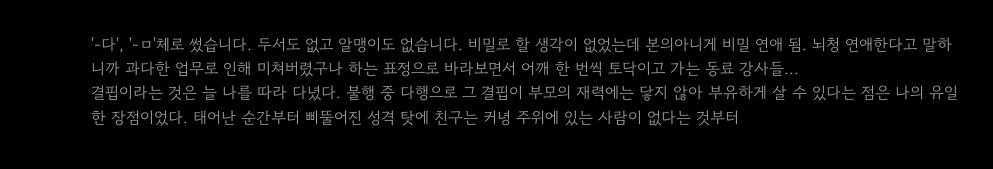'-다', '-ㅁ'체로 썼습니다. 두서도 없고 알맹이도 없습니다. 비밀로 할 생각이 없었는데 본의아니게 비밀 연애 됨. 뇌청 연애한다고 말하니까 과다한 업무로 인해 미쳐버렸구나 하는 표정으로 바라보면서 어깨 한 번씩 토닥이고 가는 동료 강사들...
결핍이라는 것은 늘 나를 따라 다녔다. 불행 중 다행으로 그 결핍이 부모의 재력에는 닿지 않아 부유하게 살 수 있다는 점은 나의 유일한 장점이었다. 태어난 순간부터 삐뚤어진 성격 탓에 친구는 커녕 주위에 있는 사람이 없다는 것부터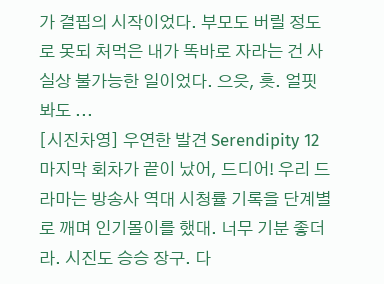가 결핍의 시작이었다. 부모도 버릴 정도로 못되 처먹은 내가 똑바로 자라는 건 사실상 불가능한 일이었다. 으읏, 흣. 얼핏 봐도 ...
[시진차영] 우연한 발견 Serendipity 12 마지막 회차가 끝이 났어, 드디어! 우리 드라마는 방송사 역대 시청률 기록을 단계별로 깨며 인기몰이를 했대. 너무 기분 좋더라. 시진도 승승 장구. 다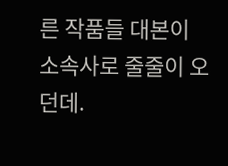른 작품들 대본이 소속사로 줄줄이 오던데.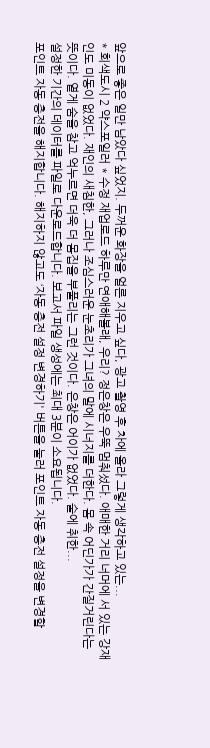앞으로 좋은 일만 남았다 싶었지. 두꺼운 화장을 얼른 지우고 싶다, 광고 촬영 후 차에 올라 그렇게 생각하고 있는...
* 회색도시 2 약스포일러 * 수정 재업로드 하루만 연애해볼래, 우리? 정은창은 우뚝 멈춰섰다. 애매한 거리 너머에 서 있는 강재인도 미동이 없었다. 재인의 새침한, 그러나 조심스러운 눈초리가 그녀의 말에 시너지를 더한다. 몸 속 어딘가가 간질거린다는 뜻이다. 옅게 숨을 참고 억누르면 더욱 더 몸집을 부풀리는 그런 것이다. 은창은 어이가 없었다. 술에 취한...
설정한 기간의 데이터를 파일로 다운로드합니다. 보고서 파일 생성에는 최대 3분이 소요됩니다.
포인트 자동 충전을 해지합니다. 해지하지 않고도 ‘자동 충전 설정 변경하기' 버튼을 눌러 포인트 자동 충전 설정을 변경할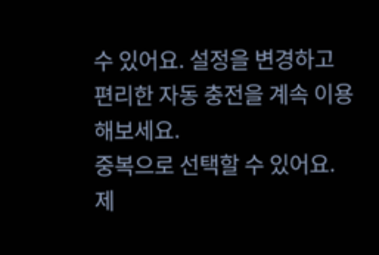수 있어요. 설정을 변경하고 편리한 자동 충전을 계속 이용해보세요.
중복으로 선택할 수 있어요.
제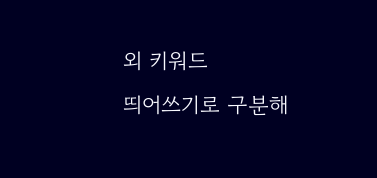외 키워드
띄어쓰기로 구분해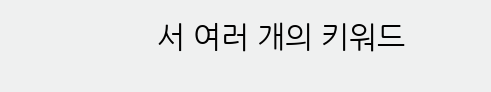서 여러 개의 키워드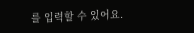를 입력할 수 있어요.